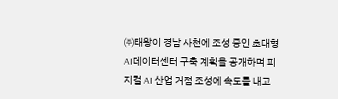㈜태왕이 경남 사천에 조성 중인 초대형 AI데이터센터 구축 계획을 공개하며 피지컬 AI 산업 거점 조성에 속도를 내고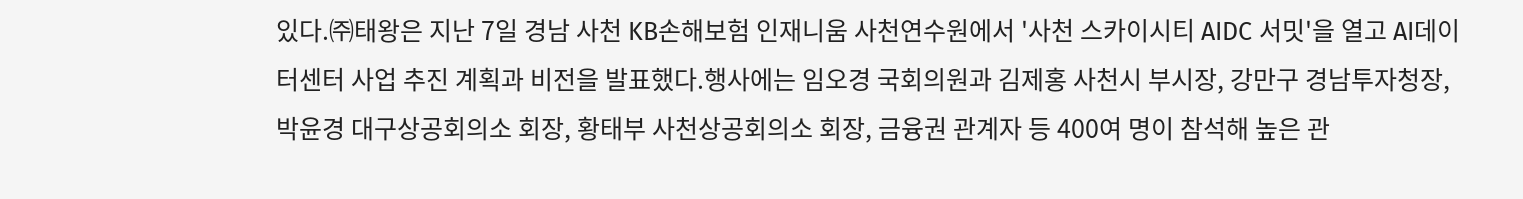있다.㈜태왕은 지난 7일 경남 사천 KB손해보험 인재니움 사천연수원에서 '사천 스카이시티 AIDC 서밋'을 열고 AI데이터센터 사업 추진 계획과 비전을 발표했다.행사에는 임오경 국회의원과 김제홍 사천시 부시장, 강만구 경남투자청장, 박윤경 대구상공회의소 회장, 황태부 사천상공회의소 회장, 금융권 관계자 등 400여 명이 참석해 높은 관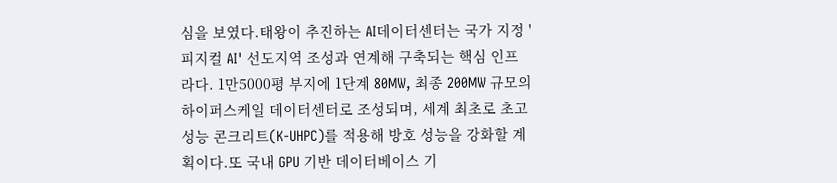심을 보였다.태왕이 추진하는 AI데이터센터는 국가 지정 '피지컬 AI' 선도지역 조성과 연계해 구축되는 핵심 인프라다. 1만5000평 부지에 1단계 80MW, 최종 200MW 규모의 하이퍼스케일 데이터센터로 조성되며, 세계 최초로 초고성능 콘크리트(K-UHPC)를 적용해 방호 성능을 강화할 계획이다.또 국내 GPU 기반 데이터베이스 기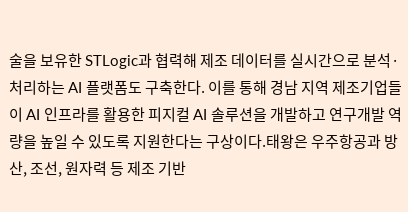술을 보유한 STLogic과 협력해 제조 데이터를 실시간으로 분석·처리하는 AI 플랫폼도 구축한다. 이를 통해 경남 지역 제조기업들이 AI 인프라를 활용한 피지컬 AI 솔루션을 개발하고 연구개발 역량을 높일 수 있도록 지원한다는 구상이다.태왕은 우주항공과 방산, 조선, 원자력 등 제조 기반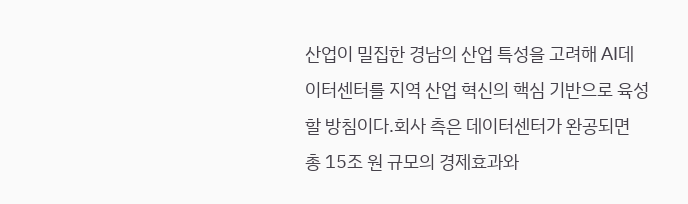산업이 밀집한 경남의 산업 특성을 고려해 AI데이터센터를 지역 산업 혁신의 핵심 기반으로 육성할 방침이다.회사 측은 데이터센터가 완공되면 총 15조 원 규모의 경제효과와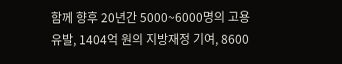함께 향후 20년간 5000~6000명의 고용 유발, 1404억 원의 지방재정 기여, 8600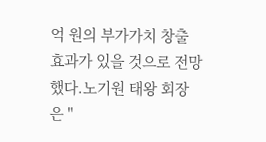억 원의 부가가치 창출 효과가 있을 것으로 전망했다.노기원 태왕 회장은 "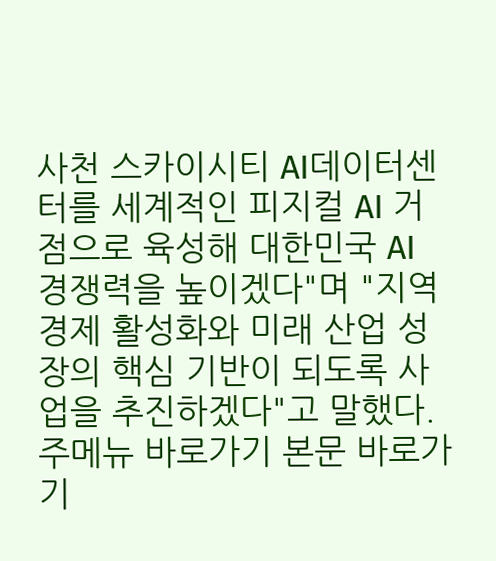사천 스카이시티 AI데이터센터를 세계적인 피지컬 AI 거점으로 육성해 대한민국 AI 경쟁력을 높이겠다"며 "지역경제 활성화와 미래 산업 성장의 핵심 기반이 되도록 사업을 추진하겠다"고 말했다.
주메뉴 바로가기 본문 바로가기